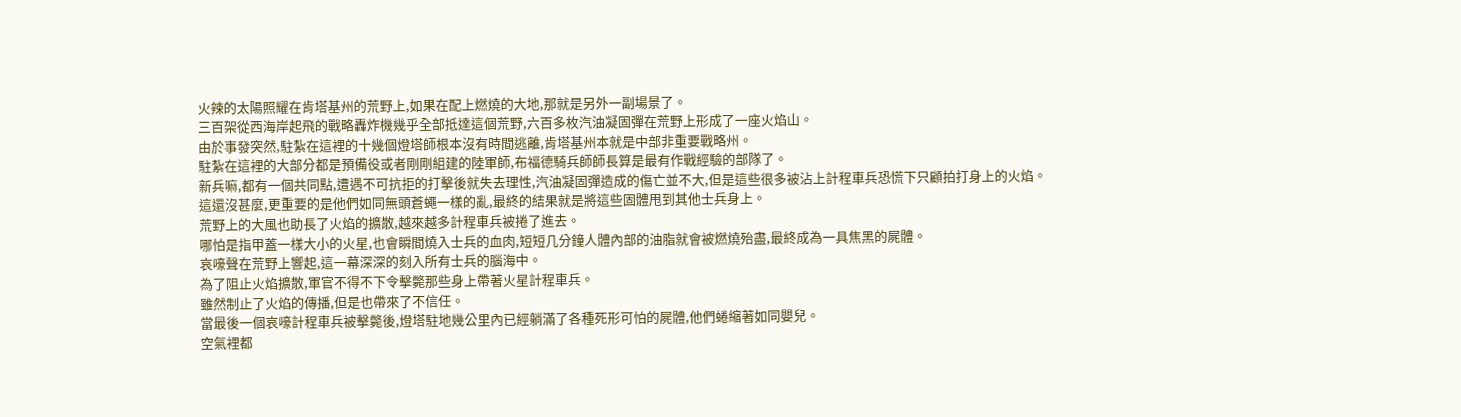火辣的太陽照耀在肯塔基州的荒野上,如果在配上燃燒的大地,那就是另外一副場景了。
三百架從西海岸起飛的戰略轟炸機幾乎全部抵達這個荒野,六百多枚汽油凝固彈在荒野上形成了一座火焰山。
由於事發突然,駐紮在這裡的十幾個燈塔師根本沒有時間逃離,肯塔基州本就是中部非重要戰略州。
駐紮在這裡的大部分都是預備役或者剛剛組建的陸軍師,布福德騎兵師師長算是最有作戰經驗的部隊了。
新兵嘛,都有一個共同點,遭遇不可抗拒的打擊後就失去理性,汽油凝固彈造成的傷亡並不大,但是這些很多被沾上計程車兵恐慌下只顧拍打身上的火焰。
這還沒甚麼,更重要的是他們如同無頭蒼蠅一樣的亂,最終的結果就是將這些固體甩到其他士兵身上。
荒野上的大風也助長了火焰的擴散,越來越多計程車兵被捲了進去。
哪怕是指甲蓋一樣大小的火星,也會瞬間燒入士兵的血肉,短短几分鐘人體內部的油脂就會被燃燒殆盡,最終成為一具焦黑的屍體。
哀嚎聲在荒野上響起,這一幕深深的刻入所有士兵的腦海中。
為了阻止火焰擴散,軍官不得不下令擊斃那些身上帶著火星計程車兵。
雖然制止了火焰的傳播,但是也帶來了不信任。
當最後一個哀嚎計程車兵被擊斃後,燈塔駐地幾公里內已經躺滿了各種死形可怕的屍體,他們蜷縮著如同嬰兒。
空氣裡都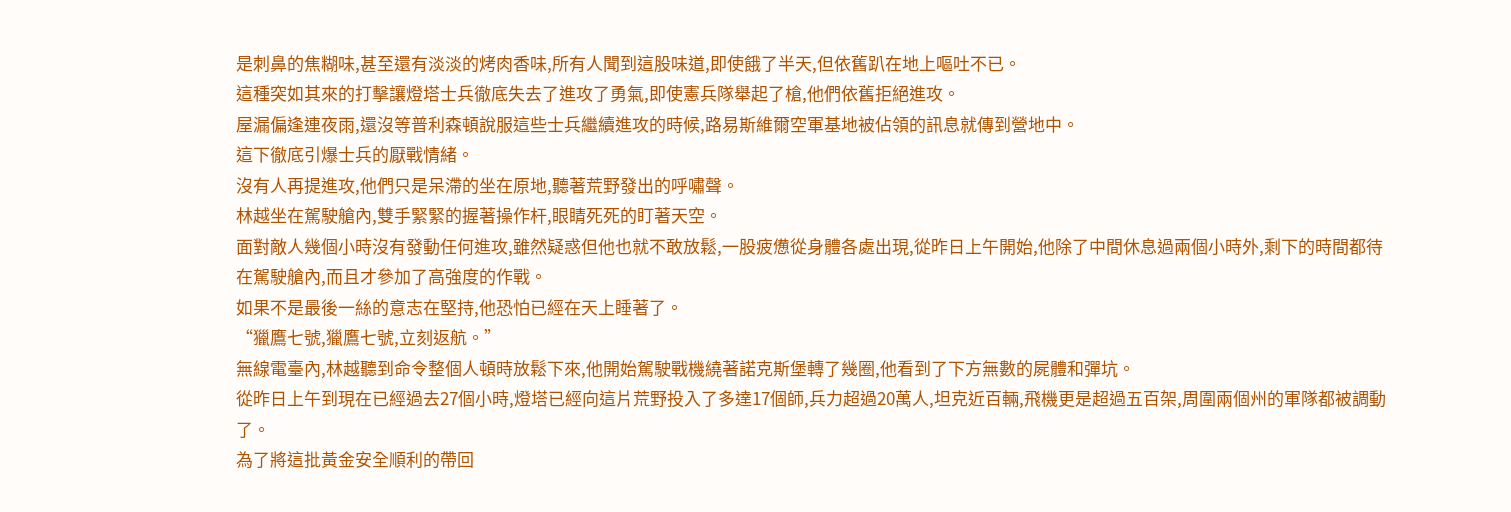是刺鼻的焦糊味,甚至還有淡淡的烤肉香味,所有人聞到這股味道,即使餓了半天,但依舊趴在地上嘔吐不已。
這種突如其來的打擊讓燈塔士兵徹底失去了進攻了勇氣,即使憲兵隊舉起了槍,他們依舊拒絕進攻。
屋漏偏逢連夜雨,還沒等普利森頓說服這些士兵繼續進攻的時候,路易斯維爾空軍基地被佔領的訊息就傳到營地中。
這下徹底引爆士兵的厭戰情緒。
沒有人再提進攻,他們只是呆滯的坐在原地,聽著荒野發出的呼嘯聲。
林越坐在駕駛艙內,雙手緊緊的握著操作杆,眼睛死死的盯著天空。
面對敵人幾個小時沒有發動任何進攻,雖然疑惑但他也就不敢放鬆,一股疲憊從身體各處出現,從昨日上午開始,他除了中間休息過兩個小時外,剩下的時間都待在駕駛艙內,而且才參加了高強度的作戰。
如果不是最後一絲的意志在堅持,他恐怕已經在天上睡著了。
“獵鷹七號,獵鷹七號,立刻返航。”
無線電臺內,林越聽到命令整個人頓時放鬆下來,他開始駕駛戰機繞著諾克斯堡轉了幾圈,他看到了下方無數的屍體和彈坑。
從昨日上午到現在已經過去27個小時,燈塔已經向這片荒野投入了多達17個師,兵力超過20萬人,坦克近百輛,飛機更是超過五百架,周圍兩個州的軍隊都被調動了。
為了將這批黃金安全順利的帶回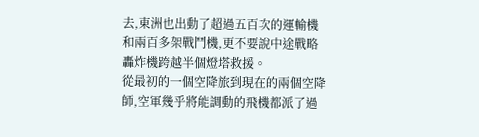去,東洲也出動了超過五百次的運輸機和兩百多架戰鬥機,更不要說中途戰略轟炸機跨越半個燈塔救援。
從最初的一個空降旅到現在的兩個空降師,空軍幾乎將能調動的飛機都派了過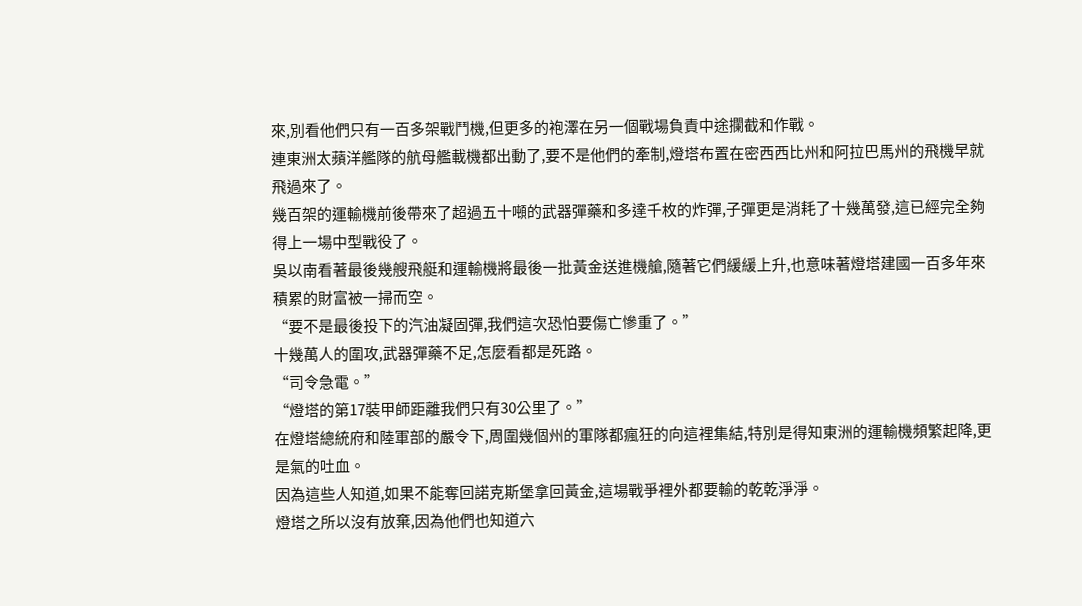來,別看他們只有一百多架戰鬥機,但更多的袍澤在另一個戰場負責中途攔截和作戰。
連東洲太蘋洋艦隊的航母艦載機都出動了,要不是他們的牽制,燈塔布置在密西西比州和阿拉巴馬州的飛機早就飛過來了。
幾百架的運輸機前後帶來了超過五十噸的武器彈藥和多達千枚的炸彈,子彈更是消耗了十幾萬發,這已經完全夠得上一場中型戰役了。
吳以南看著最後幾艘飛艇和運輸機將最後一批黃金送進機艙,隨著它們緩緩上升,也意味著燈塔建國一百多年來積累的財富被一掃而空。
“要不是最後投下的汽油凝固彈,我們這次恐怕要傷亡慘重了。”
十幾萬人的圍攻,武器彈藥不足,怎麼看都是死路。
“司令急電。”
“燈塔的第17裝甲師距離我們只有30公里了。”
在燈塔總統府和陸軍部的嚴令下,周圍幾個州的軍隊都瘋狂的向這裡集結,特別是得知東洲的運輸機頻繁起降,更是氣的吐血。
因為這些人知道,如果不能奪回諾克斯堡拿回黃金,這場戰爭裡外都要輸的乾乾淨淨。
燈塔之所以沒有放棄,因為他們也知道六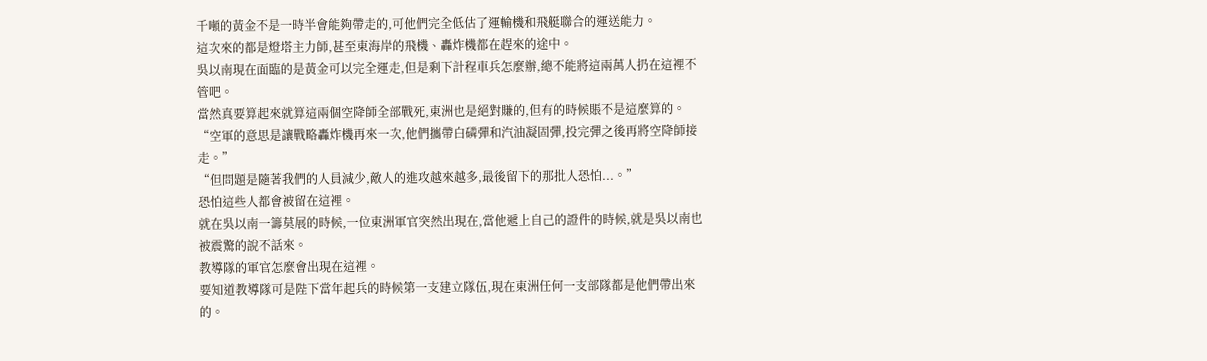千噸的黃金不是一時半會能夠帶走的,可他們完全低估了運輸機和飛艇聯合的運送能力。
這次來的都是燈塔主力師,甚至東海岸的飛機、轟炸機都在趕來的途中。
吳以南現在面臨的是黃金可以完全運走,但是剩下計程車兵怎麼辦,總不能將這兩萬人扔在這裡不管吧。
當然真要算起來就算這兩個空降師全部戰死,東洲也是絕對賺的,但有的時候賬不是這麼算的。
“空軍的意思是讓戰略轟炸機再來一次,他們攜帶白磷彈和汽油凝固彈,投完彈之後再將空降師接走。”
“但問題是隨著我們的人員減少,敵人的進攻越來越多,最後留下的那批人恐怕...。”
恐怕這些人都會被留在這裡。
就在吳以南一籌莫展的時候,一位東洲軍官突然出現在,當他遞上自己的證件的時候,就是吳以南也被震驚的說不話來。
教導隊的軍官怎麼會出現在這裡。
要知道教導隊可是陛下當年起兵的時候第一支建立隊伍,現在東洲任何一支部隊都是他們帶出來的。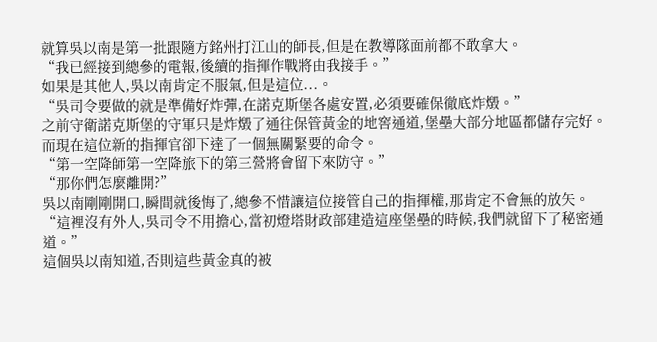就算吳以南是第一批跟隨方銘州打江山的師長,但是在教導隊面前都不敢拿大。
“我已經接到總參的電報,後續的指揮作戰將由我接手。”
如果是其他人,吳以南肯定不服氣,但是這位...。
“吳司令要做的就是準備好炸彈,在諾克斯堡各處安置,必須要確保徹底炸燬。”
之前守衛諾克斯堡的守軍只是炸燬了通往保管黃金的地窖通道,堡壘大部分地區都儲存完好。
而現在這位新的指揮官卻下達了一個無關緊要的命令。
“第一空降師第一空降旅下的第三營將會留下來防守。”
“那你們怎麼離開?”
吳以南剛剛開口,瞬間就後悔了,總參不惜讓這位接管自己的指揮權,那肯定不會無的放矢。
“這裡沒有外人,吳司令不用擔心,當初燈塔財政部建造這座堡壘的時候,我們就留下了秘密通道。”
這個吳以南知道,否則這些黃金真的被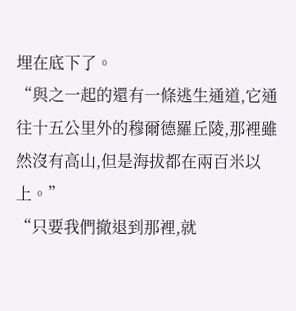埋在底下了。
“與之一起的還有一條逃生通道,它通往十五公里外的穆爾德羅丘陵,那裡雖然沒有高山,但是海拔都在兩百米以上。”
“只要我們撤退到那裡,就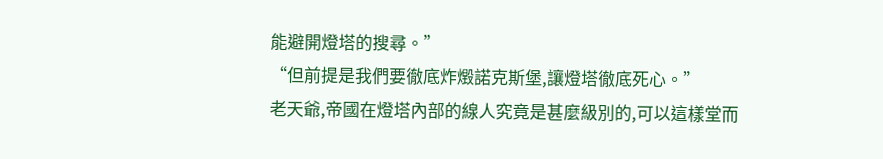能避開燈塔的搜尋。”
“但前提是我們要徹底炸燬諾克斯堡,讓燈塔徹底死心。”
老天爺,帝國在燈塔內部的線人究竟是甚麼級別的,可以這樣堂而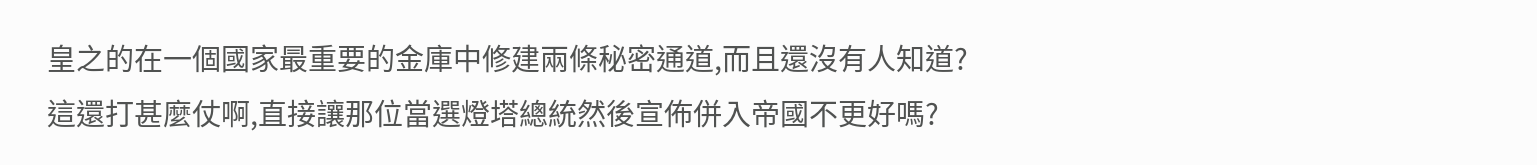皇之的在一個國家最重要的金庫中修建兩條秘密通道,而且還沒有人知道?
這還打甚麼仗啊,直接讓那位當選燈塔總統然後宣佈併入帝國不更好嗎?